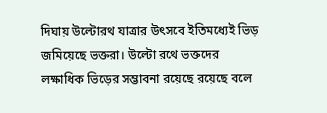দিঘায় উল্টোরথ যাত্রার উৎসবে ইতিমধ্যেই ভিড় জমিয়েছে ভক্তরা। উল্টো রথে ভক্তদের লক্ষাধিক ভিড়ের সম্ভাবনা রয়েছে রয়েছে বলে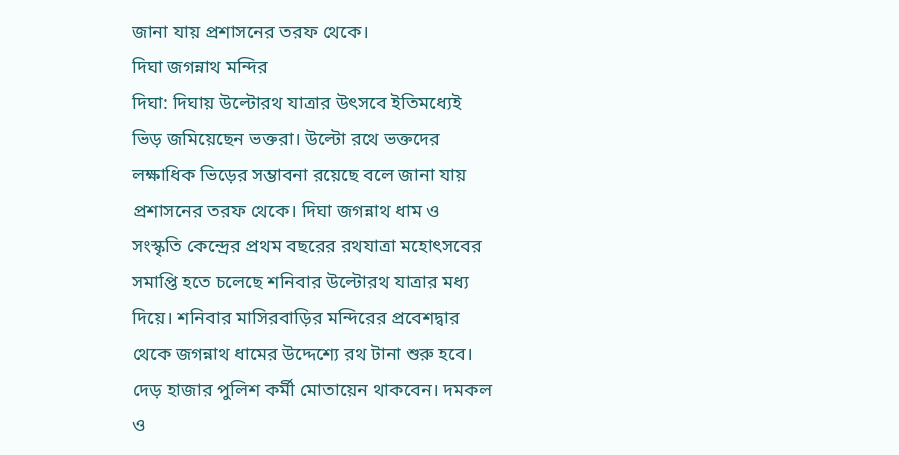জানা যায় প্রশাসনের তরফ থেকে।
দিঘা জগন্নাথ মন্দির
দিঘা: দিঘায় উল্টোরথ যাত্রার উৎসবে ইতিমধ্যেই ভিড় জমিয়েছেন ভক্তরা। উল্টো রথে ভক্তদের লক্ষাধিক ভিড়ের সম্ভাবনা রয়েছে বলে জানা যায় প্রশাসনের তরফ থেকে। দিঘা জগন্নাথ ধাম ও সংস্কৃতি কেন্দ্রের প্রথম বছরের রথযাত্রা মহোৎসবের সমাপ্তি হতে চলেছে শনিবার উল্টোরথ যাত্রার মধ্য দিয়ে। শনিবার মাসিরবাড়ির মন্দিরের প্রবেশদ্বার থেকে জগন্নাথ ধামের উদ্দেশ্যে রথ টানা শুরু হবে। দেড় হাজার পুলিশ কর্মী মোতায়েন থাকবেন। দমকল ও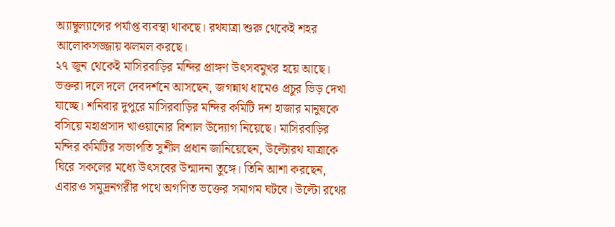অ্যাম্বুল্যান্সের পর্যাপ্ত ব্যবস্থা থাকছে। রথযাত্রা শুরু থেকেই শহর আলোকসজ্জায় ঝলমল করছে।
২৭ জুন থেকেই মাসিরবাড়ির মন্দির প্রাঙ্গণ উৎসবমুখর হয়ে আছে। ভক্তরা দলে দলে দেবদর্শনে আসছেন, জগন্নাথ ধামেও প্রচুর ভিড় দেখা যাচ্ছে। শনিবার দুপুরে মাসিরবাড়ির মন্দির কমিটি দশ হাজার মানুষকে বসিয়ে মহাপ্রসাদ খাওয়ানোর বিশাল উদ্যোগ নিয়েছে। মাসিরবাড়ির মন্দির কমিটির সভাপতি সুশীল প্রধান জানিয়েছেন, উল্টোরথ যাত্রাকে ঘিরে সকলের মধ্যে উৎসবের উন্মাদনা তুঙ্গে। তিনি আশা করছেন, এবারও সমুদ্রনগরীর পথে অগণিত ভক্তের সমাগম ঘটবে। উল্টো রথের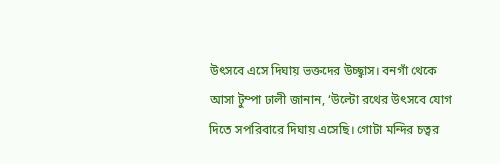উৎসবে এসে দিঘায় ভক্তদের উচ্ছ্বাস। বনগাঁ থেকে আসা টুম্পা ঢালী জানান, ‘উল্টো রথের উৎসবে যোগ দিতে সপরিবারে দিঘায় এসেছি। গোটা মন্দির চত্বর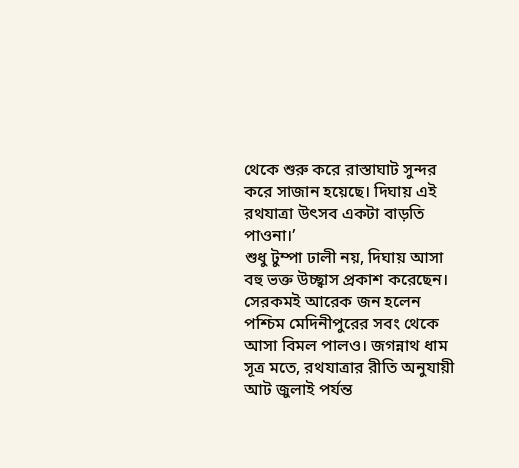থেকে শুরু করে রাস্তাঘাট সুন্দর করে সাজান হয়েছে। দিঘায় এই রথযাত্রা উৎসব একটা বাড়তি পাওনা।’
শুধু টুম্পা ঢালী নয়, দিঘায় আসা বহু ভক্ত উচ্ছ্বাস প্রকাশ করেছেন। সেরকমই আরেক জন হলেন পশ্চিম মেদিনীপুরের সবং থেকে আসা বিমল পালও। জগন্নাথ ধাম সূত্র মতে, রথযাত্রার রীতি অনুযায়ী আট জুলাই পর্যন্ত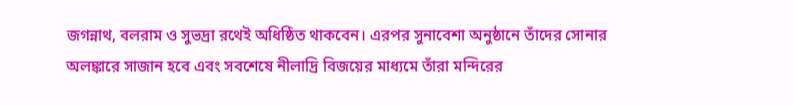জগন্নাথ, বলরাম ও সুভদ্রা রথেই অধিষ্ঠিত থাকবেন। এরপর সুনাবেশা অনুষ্ঠানে তাঁদের সোনার অলঙ্কারে সাজান হবে এবং সবশেষে নীলাদ্রি বিজয়ের মাধ্যমে তাঁরা মন্দিরের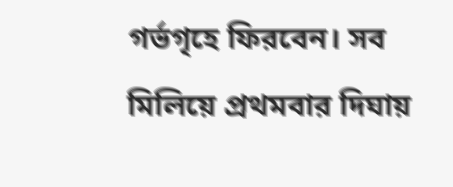গর্ভগৃহে ফিরবেন। সব মিলিয়ে প্রথমবার দিঘায়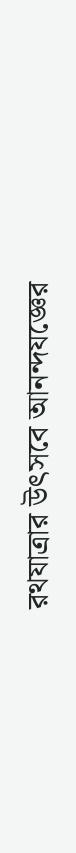রথযাত্রার উৎসবে আনন্দযজ্ঞের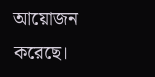আয়োজন করেছে।